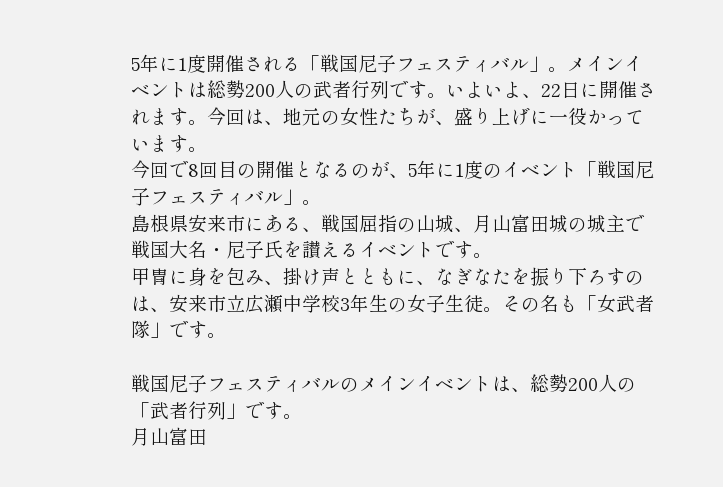5年に1度開催される「戦国尼子フェスティバル」。メインイベントは総勢200人の武者行列です。いよいよ、22日に開催されます。今回は、地元の女性たちが、盛り上げに一役かっています。
今回で8回目の開催となるのが、5年に1度のイベント「戦国尼子フェスティバル」。
島根県安来市にある、戦国屈指の山城、月山富田城の城主で戦国大名・尼子氏を讃えるイベントです。
甲冑に身を包み、掛け声とともに、なぎなたを振り下ろすのは、安来市立広瀬中学校3年生の女子生徒。その名も「女武者隊」です。

戦国尼子フェスティバルのメインイベントは、総勢200人の「武者行列」です。
月山富田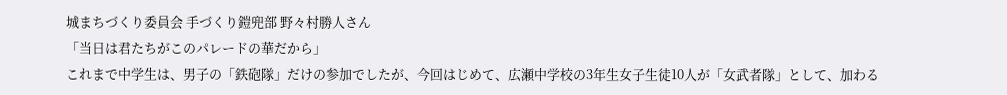城まちづくり委員会 手づくり鎧兜部 野々村勝人さん
「当日は君たちがこのパレードの華だから」
これまで中学生は、男子の「鉄砲隊」だけの参加でしたが、今回はじめて、広瀬中学校の3年生女子生徒10人が「女武者隊」として、加わる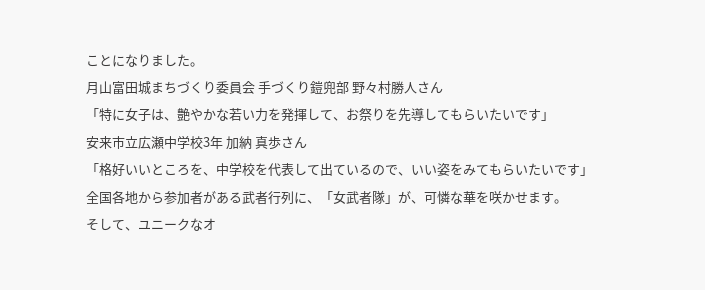ことになりました。
月山富田城まちづくり委員会 手づくり鎧兜部 野々村勝人さん
「特に女子は、艶やかな若い力を発揮して、お祭りを先導してもらいたいです」
安来市立広瀬中学校3年 加納 真歩さん
「格好いいところを、中学校を代表して出ているので、いい姿をみてもらいたいです」
全国各地から参加者がある武者行列に、「女武者隊」が、可憐な華を咲かせます。
そして、ユニークなオ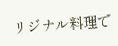リジナル料理で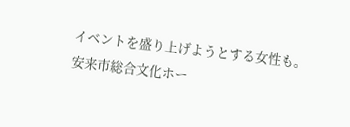イベントを盛り上げようとする女性も。
安来市総合文化ホー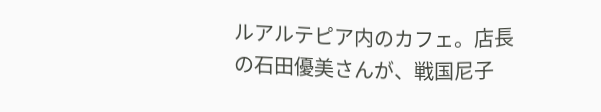ルアルテピア内のカフェ。店長の石田優美さんが、戦国尼子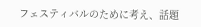フェスティバルのために考え、話題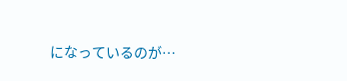になっているのが…